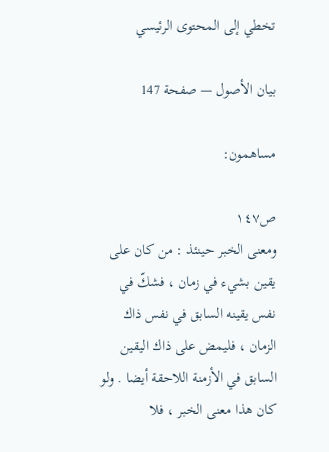تخطي إلى المحتوى الرئيسي

بيان الأصول — صفحة 147

مساهمون:

ص١٤٧
ومعنى الخبر حينئذ : من كان على يقين بشيء في زمان ، فشكّ في نفس يقينه السابق في نفس ذاك الزمان ، فليمض على ذاك اليقين السابق في الأزمنة اللاحقة أيضا . ولو كان هذا معنى الخبر ، فلا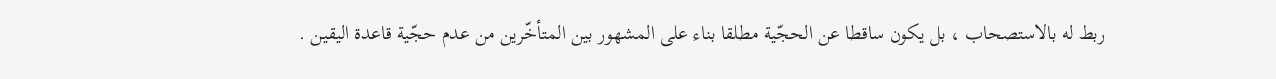ربط له بالاستصحاب ، بل يكون ساقطا عن الحجّية مطلقا بناء على المشهور بين المتأخّرين من عدم حجّية قاعدة اليقين .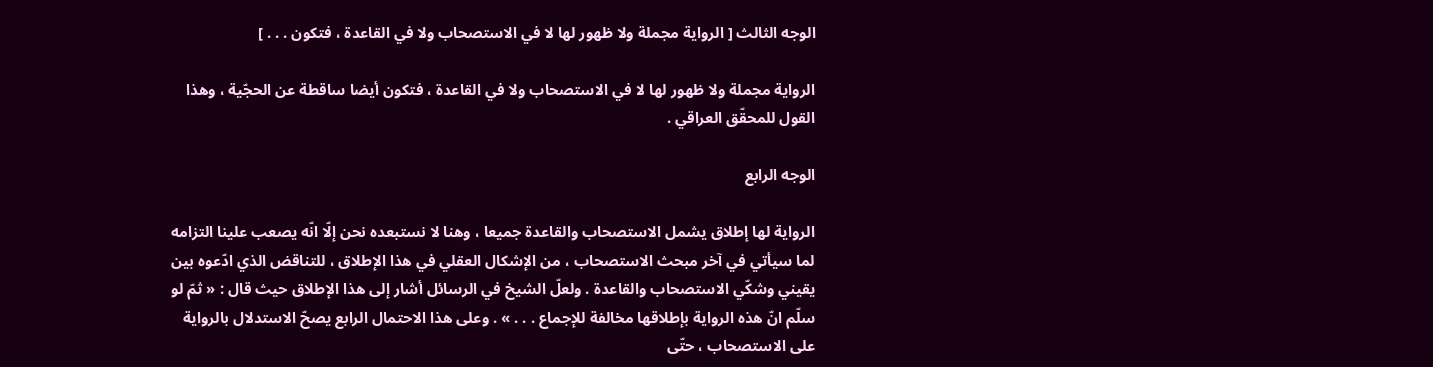الوجه الثالث [ الرواية مجملة ولا ظهور لها لا في الاستصحاب ولا في القاعدة ، فتكون . . . ]

الرواية مجملة ولا ظهور لها لا في الاستصحاب ولا في القاعدة ، فتكون أيضا ساقطة عن الحجّية ، وهذا القول للمحقّق العراقي .

الوجه الرابع

الرواية لها إطلاق يشمل الاستصحاب والقاعدة جميعا ، وهنا لا نستبعده نحن إلّا انّه يصعب علينا التزامه لما سيأتي في آخر مبحث الاستصحاب ، من الإشكال العقلي في هذا الإطلاق ، للتناقض الذي ادّعوه بين يقيني وشكّي الاستصحاب والقاعدة . ولعلّ الشيخ في الرسائل أشار إلى هذا الإطلاق حيث قال : « ثمّ لو سلّم انّ هذه الرواية بإطلاقها مخالفة للإجماع . . . » . وعلى هذا الاحتمال الرابع يصحّ الاستدلال بالرواية على الاستصحاب ، حتّى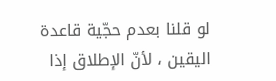لو قلنا بعدم حجّية قاعدة اليقين ، لأنّ الإطلاق إذا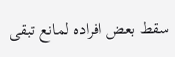سقط بعض افراده لمانع تبقى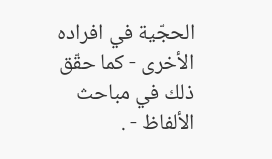الحجّية في افراده الأخرى - كما حقّق ذلك في مباحث الألفاظ - .